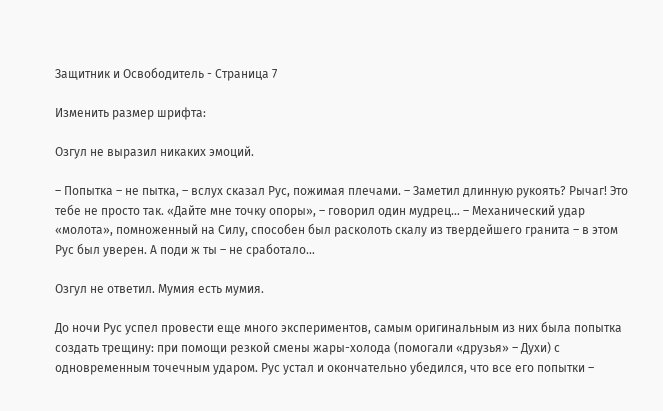Защитник и Освободитель - Страница 7

Изменить размер шрифта:

Озгул не выразил никаких эмоций.

– Попытка – не пытка, – вслух сказал Рус, пожимая плечами. – Заметил длинную рукоять? Рычаг! Это тебе не просто так. «Дайте мне точку опоры», – говорил один мудрец… – Механический удар «молота», помноженный на Силу, способен был расколоть скалу из твердейшего гранита – в этом Рус был уверен. А поди ж ты – не сработало…

Озгул не ответил. Мумия есть мумия.

До ночи Рус успел провести еще много экспериментов, самым оригинальным из них была попытка создать трещину: при помощи резкой смены жары-холода (помогали «друзья» – Духи) с одновременным точечным ударом. Рус устал и окончательно убедился, что все его попытки –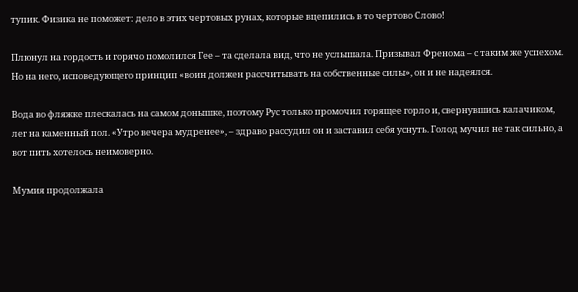тупик. Физика не поможет: дело в этих чертовых рунах, которые вцепились в то чертово Слово!

Плюнул на гордость и горячо помолился Гее – та сделала вид, что не услышала. Призывал Френома – с таким же успехом. Но на него, исповедующего принцип «воин должен рассчитывать на собственные силы», он и не надеялся.

Вода во фляжке плескалась на самом донышке, поэтому Рус только промочил горящее горло и, свернувшись калачиком, лег на каменный пол. «Утро вечера мудренее», – здраво рассудил он и заставил себя уснуть. Голод мучил не так сильно, а вот пить хотелось неимоверно.

Мумия продолжала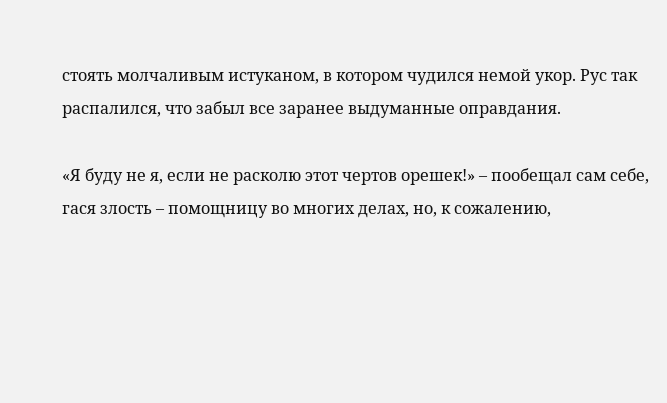стоять молчаливым истуканом, в котором чудился немой укор. Рус так распалился, что забыл все заранее выдуманные оправдания.

«Я буду не я, если не расколю этот чертов орешек!» – пообещал сам себе, гася злость – помощницу во многих делах, но, к сожалению,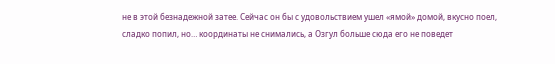не в этой безнадежной затее. Сейчас он бы с удовольствием ушел «ямой» домой, вкусно поел, сладко попил, но… координаты не снимались, а Озгул больше сюда его не поведет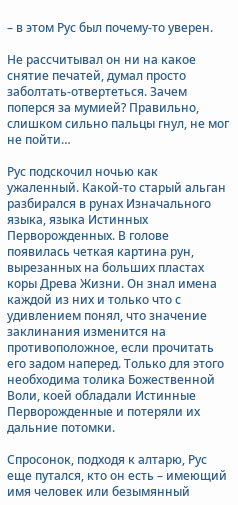– в этом Рус был почему-то уверен.

Не рассчитывал он ни на какое снятие печатей, думал просто заболтать-отвертеться. Зачем поперся за мумией? Правильно, слишком сильно пальцы гнул, не мог не пойти…

Рус подскочил ночью как ужаленный. Какой-то старый альган разбирался в рунах Изначального языка, языка Истинных Перворожденных. В голове появилась четкая картина рун, вырезанных на больших пластах коры Древа Жизни. Он знал имена каждой из них и только что с удивлением понял, что значение заклинания изменится на противоположное, если прочитать его задом наперед. Только для этого необходима толика Божественной Воли, коей обладали Истинные Перворожденные и потеряли их дальние потомки.

Спросонок, подходя к алтарю, Рус еще путался, кто он есть – имеющий имя человек или безымянный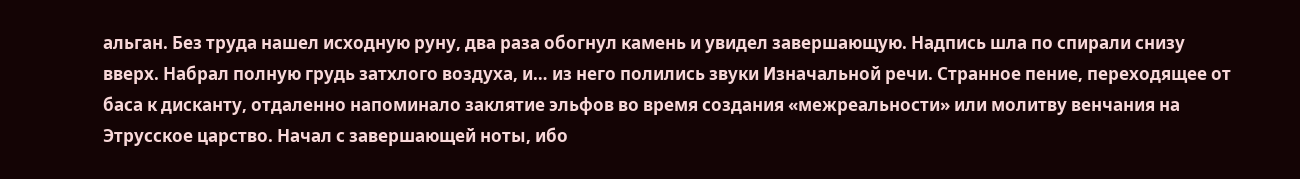альган. Без труда нашел исходную руну, два раза обогнул камень и увидел завершающую. Надпись шла по спирали снизу вверх. Набрал полную грудь затхлого воздуха, и… из него полились звуки Изначальной речи. Странное пение, переходящее от баса к дисканту, отдаленно напоминало заклятие эльфов во время создания «межреальности» или молитву венчания на Этрусское царство. Начал с завершающей ноты, ибо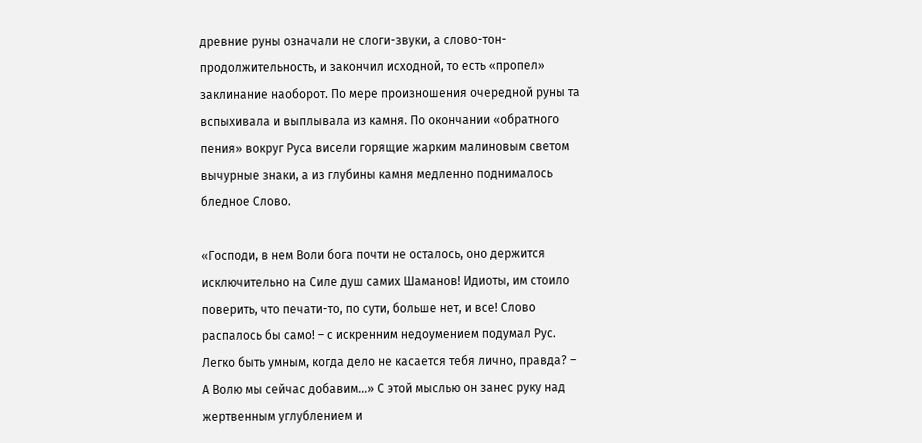древние руны означали не слоги-звуки, а слово-тон-продолжительность, и закончил исходной, то есть «пропел» заклинание наоборот. По мере произношения очередной руны та вспыхивала и выплывала из камня. По окончании «обратного пения» вокруг Руса висели горящие жарким малиновым светом вычурные знаки, а из глубины камня медленно поднималось бледное Слово.

«Господи, в нем Воли бога почти не осталось, оно держится исключительно на Силе душ самих Шаманов! Идиоты, им стоило поверить, что печати-то, по сути, больше нет, и все! Слово распалось бы само! – с искренним недоумением подумал Рус. Легко быть умным, когда дело не касается тебя лично, правда? – А Волю мы сейчас добавим…» С этой мыслью он занес руку над жертвенным углублением и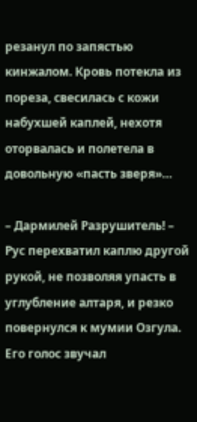резанул по запястью кинжалом. Кровь потекла из пореза, свесилась с кожи набухшей каплей, нехотя оторвалась и полетела в довольную «пасть зверя»…

– Дармилей Разрушитель! – Рус перехватил каплю другой рукой, не позволяя упасть в углубление алтаря, и резко повернулся к мумии Озгула. Его голос звучал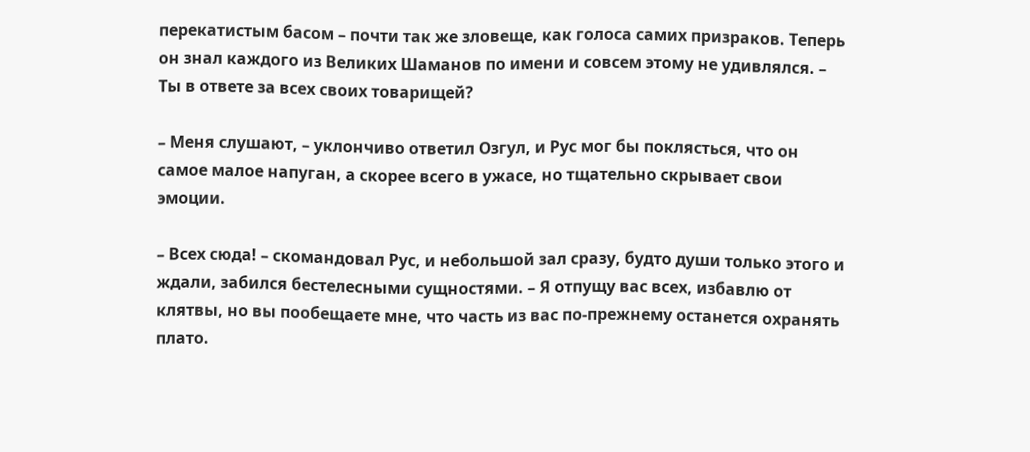перекатистым басом – почти так же зловеще, как голоса самих призраков. Теперь он знал каждого из Великих Шаманов по имени и совсем этому не удивлялся. – Ты в ответе за всех своих товарищей?

– Меня слушают, – уклончиво ответил Озгул, и Рус мог бы поклясться, что он самое малое напуган, а скорее всего в ужасе, но тщательно скрывает свои эмоции.

– Всех сюда! – скомандовал Рус, и небольшой зал сразу, будто души только этого и ждали, забился бестелесными сущностями. – Я отпущу вас всех, избавлю от клятвы, но вы пообещаете мне, что часть из вас по-прежнему останется охранять плато.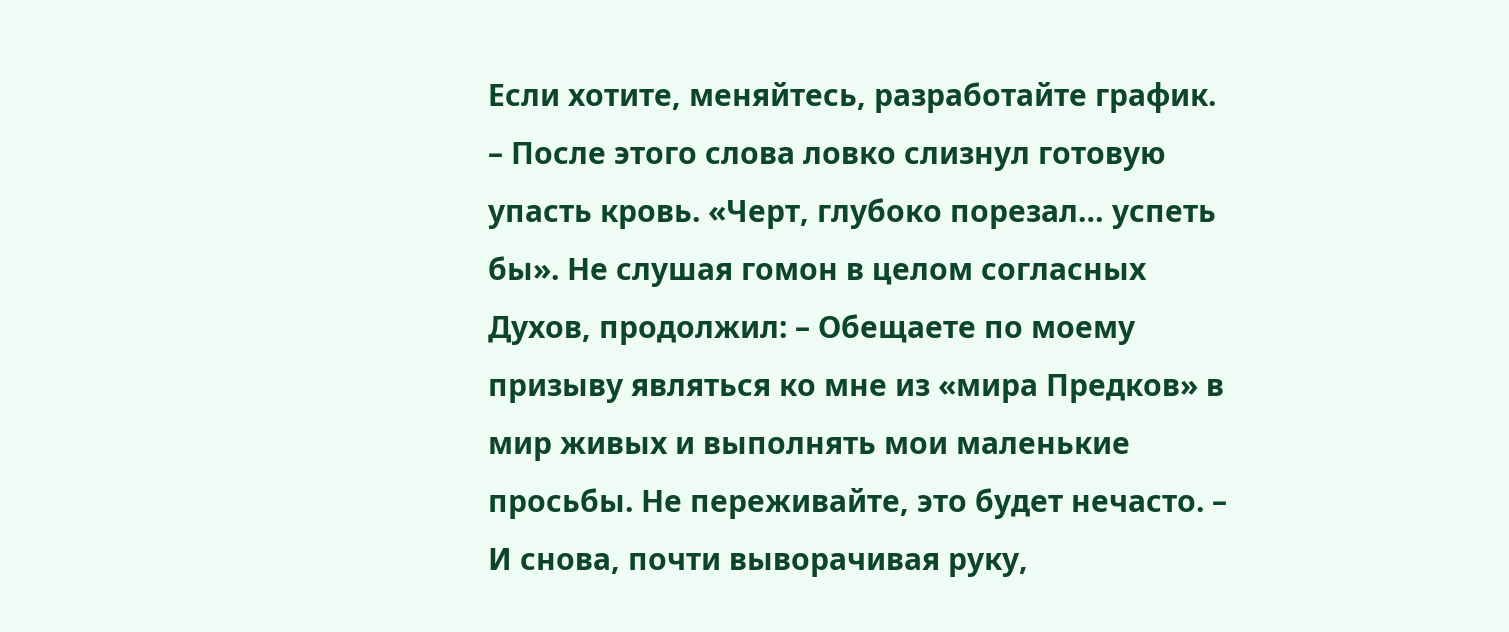Если хотите, меняйтесь, разработайте график. – После этого слова ловко слизнул готовую упасть кровь. «Черт, глубоко порезал… успеть бы». Не слушая гомон в целом согласных Духов, продолжил: – Обещаете по моему призыву являться ко мне из «мира Предков» в мир живых и выполнять мои маленькие просьбы. Не переживайте, это будет нечасто. – И снова, почти выворачивая руку,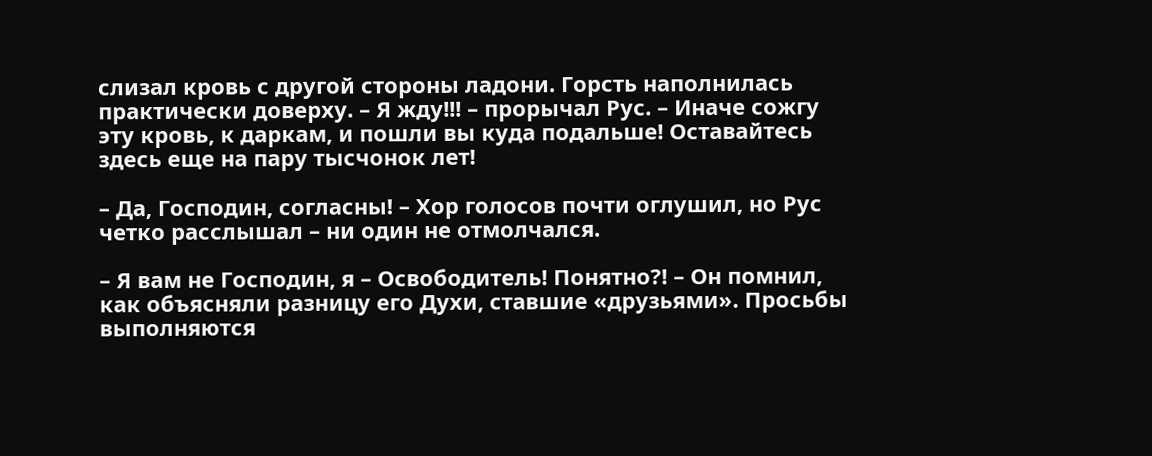слизал кровь с другой стороны ладони. Горсть наполнилась практически доверху. – Я жду!!! – прорычал Рус. – Иначе сожгу эту кровь, к даркам, и пошли вы куда подальше! Оставайтесь здесь еще на пару тысчонок лет!

– Да, Господин, согласны! – Хор голосов почти оглушил, но Рус четко расслышал – ни один не отмолчался.

– Я вам не Господин, я – Освободитель! Понятно?! – Он помнил, как объясняли разницу его Духи, ставшие «друзьями». Просьбы выполняются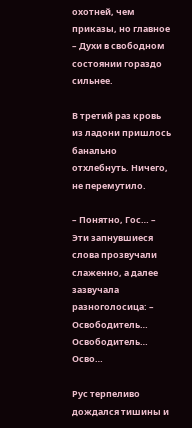охотней, чем приказы, но главное – Духи в свободном состоянии гораздо сильнее.

В третий раз кровь из ладони пришлось банально отхлебнуть. Ничего, не перемутило.

– Понятно, Гос… – Эти запнувшиеся слова прозвучали слаженно, а далее зазвучала разноголосица: – Освободитель… Освободитель… Осво…

Рус терпеливо дождался тишины и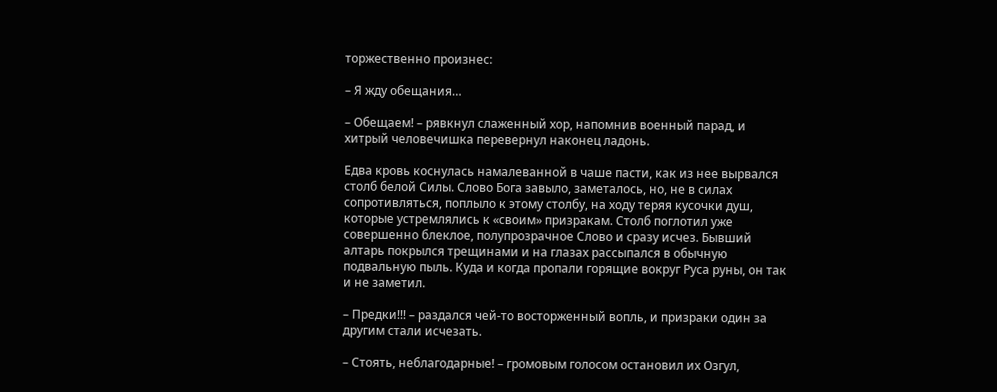торжественно произнес:

– Я жду обещания…

– Обещаем! – рявкнул слаженный хор, напомнив военный парад, и хитрый человечишка перевернул наконец ладонь.

Едва кровь коснулась намалеванной в чаше пасти, как из нее вырвался столб белой Силы. Слово Бога завыло, заметалось, но, не в силах сопротивляться, поплыло к этому столбу, на ходу теряя кусочки душ, которые устремлялись к «своим» призракам. Столб поглотил уже совершенно блеклое, полупрозрачное Слово и сразу исчез. Бывший алтарь покрылся трещинами и на глазах рассыпался в обычную подвальную пыль. Куда и когда пропали горящие вокруг Руса руны, он так и не заметил.

– Предки!!! – раздался чей-то восторженный вопль, и призраки один за другим стали исчезать.

– Стоять, неблагодарные! – громовым голосом остановил их Озгул,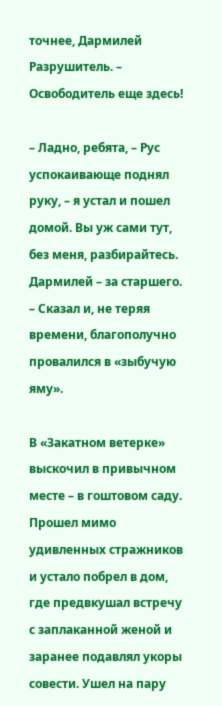точнее, Дармилей Разрушитель. – Освободитель еще здесь!

– Ладно, ребята, – Рус успокаивающе поднял руку, – я устал и пошел домой. Вы уж сами тут, без меня, разбирайтесь. Дармилей – за старшего. – Сказал и, не теряя времени, благополучно провалился в «зыбучую яму».

В «Закатном ветерке» выскочил в привычном месте – в гоштовом саду. Прошел мимо удивленных стражников и устало побрел в дом, где предвкушал встречу с заплаканной женой и заранее подавлял укоры совести. Ушел на пару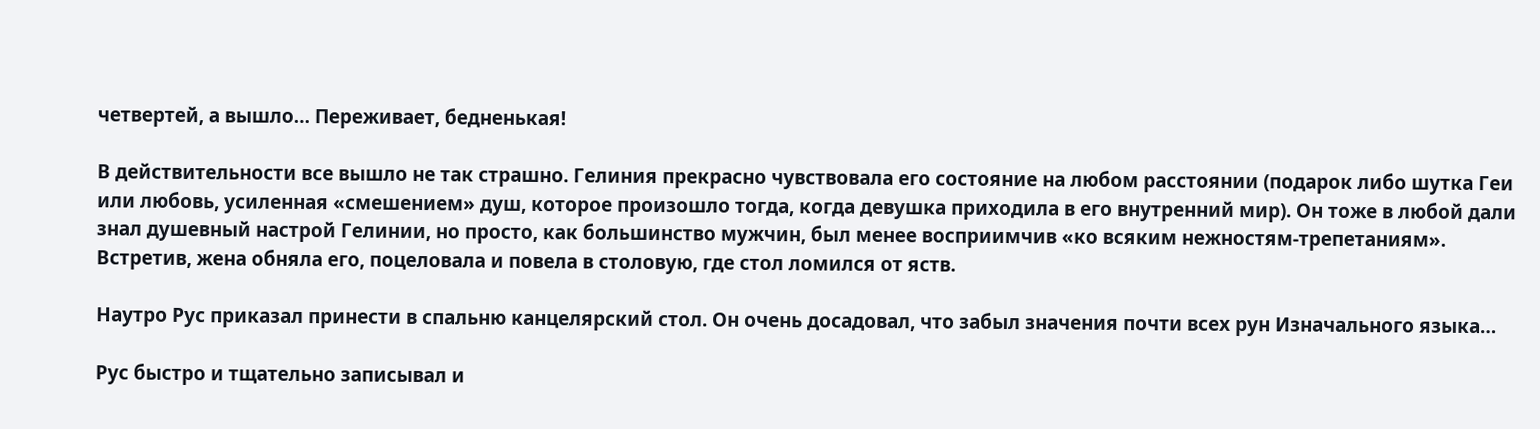четвертей, а вышло… Переживает, бедненькая!

В действительности все вышло не так страшно. Гелиния прекрасно чувствовала его состояние на любом расстоянии (подарок либо шутка Геи или любовь, усиленная «смешением» душ, которое произошло тогда, когда девушка приходила в его внутренний мир). Он тоже в любой дали знал душевный настрой Гелинии, но просто, как большинство мужчин, был менее восприимчив «ко всяким нежностям-трепетаниям». Встретив, жена обняла его, поцеловала и повела в столовую, где стол ломился от яств.

Наутро Рус приказал принести в спальню канцелярский стол. Он очень досадовал, что забыл значения почти всех рун Изначального языка…

Рус быстро и тщательно записывал и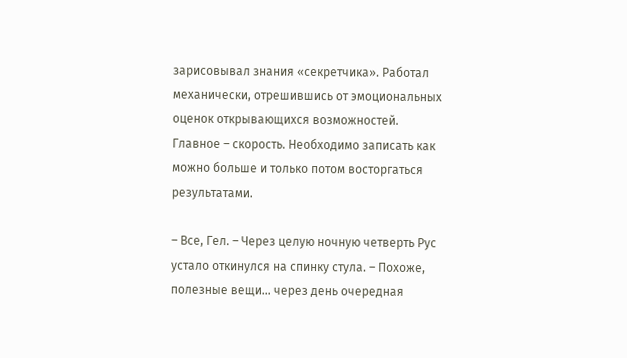зарисовывал знания «секретчика». Работал механически, отрешившись от эмоциональных оценок открывающихся возможностей. Главное – скорость. Необходимо записать как можно больше и только потом восторгаться результатами.

– Все, Гел. – Через целую ночную четверть Рус устало откинулся на спинку стула. – Похоже, полезные вещи… через день очередная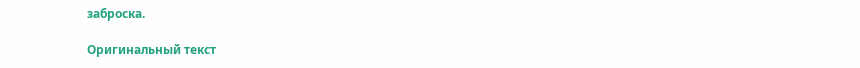заброска.

Оригинальный текст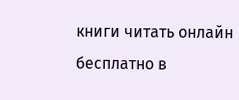книги читать онлайн бесплатно в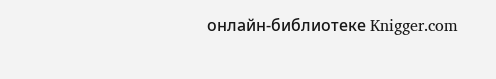онлайн-библиотеке Knigger.com